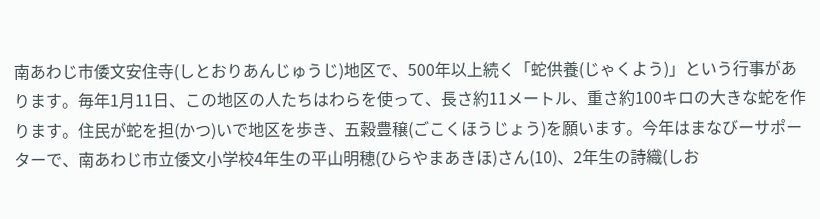南あわじ市倭文安住寺(しとおりあんじゅうじ)地区で、500年以上続く「蛇供養(じゃくよう)」という行事があります。毎年1月11日、この地区の人たちはわらを使って、長さ約11メートル、重さ約100キロの大きな蛇を作ります。住民が蛇を担(かつ)いで地区を歩き、五穀豊穣(ごこくほうじょう)を願います。今年はまなびーサポーターで、南あわじ市立倭文小学校4年生の平山明穂(ひらやまあきほ)さん(10)、2年生の詩織(しお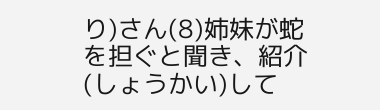り)さん(8)姉妹が蛇を担ぐと聞き、紹介(しょうかい)して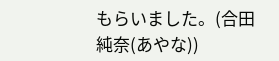もらいました。(合田純奈(あやな))